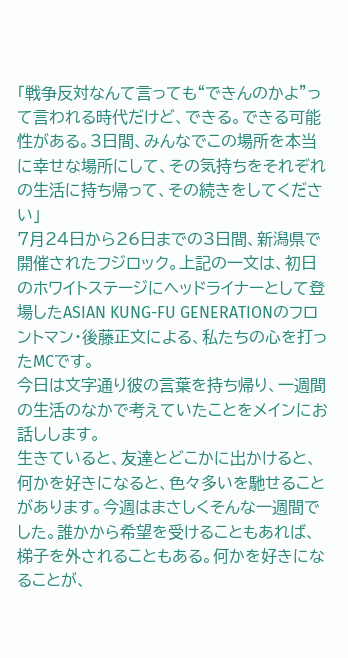「戦争反対なんて言っても“できんのかよ”って言われる時代だけど、できる。できる可能性がある。3日間、みんなでこの場所を本当に幸せな場所にして、その気持ちをそれぞれの生活に持ち帰って、その続きをしてください」
7月24日から26日までの3日間、新潟県で開催されたフジロック。上記の一文は、初日のホワイトステージにヘッドライナーとして登場したASIAN KUNG-FU GENERATIONのフロントマン・後藤正文による、私たちの心を打ったMCです。
今日は文字通り彼の言葉を持ち帰り、一週間の生活のなかで考えていたことをメインにお話しします。
生きていると、友達とどこかに出かけると、何かを好きになると、色々多いを馳せることがあります。今週はまさしくそんな一週間でした。誰かから希望を受けることもあれば、梯子を外されることもある。何かを好きになることが、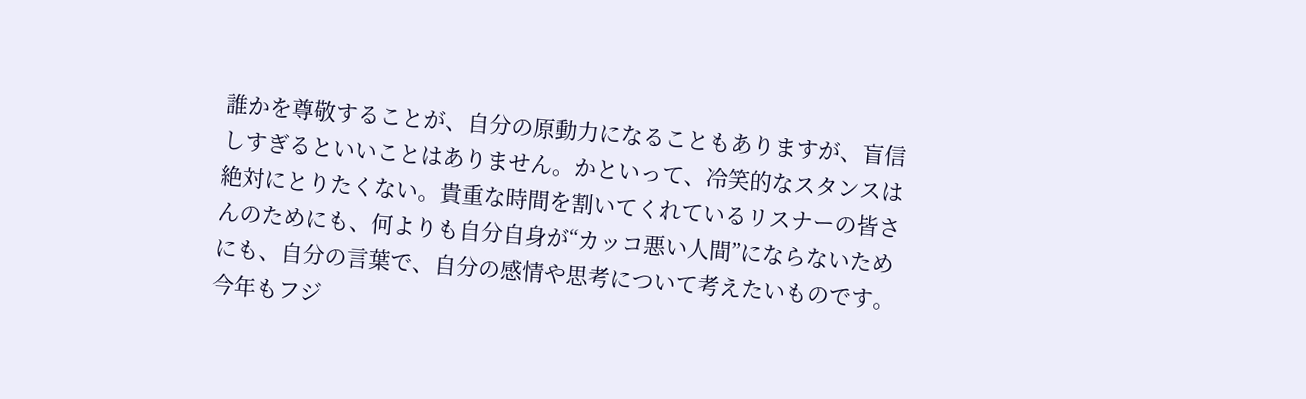誰かを尊敬することが、自分の原動力になることもありますが、盲信しすぎるといいことはありません。かといって、冷笑的なスタンスは絶対にとりたくない。貴重な時間を割いてくれているリスナーの皆さんのためにも、何よりも自分自身が“カッコ悪い人間”にならないためにも、自分の言葉で、自分の感情や思考について考えたいものです。
今年もフジ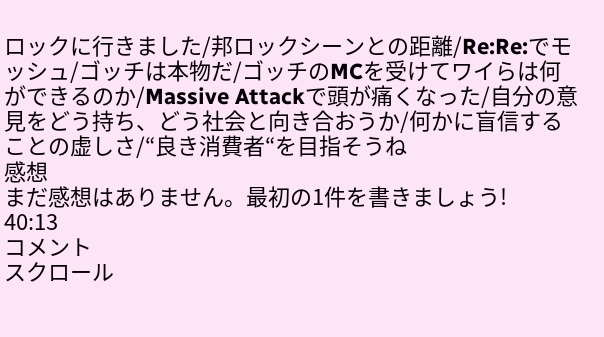ロックに行きました/邦ロックシーンとの距離/Re:Re:でモッシュ/ゴッチは本物だ/ゴッチのMCを受けてワイらは何ができるのか/Massive Attackで頭が痛くなった/自分の意見をどう持ち、どう社会と向き合おうか/何かに盲信することの虚しさ/“良き消費者“を目指そうね
感想
まだ感想はありません。最初の1件を書きましょう!
40:13
コメント
スクロール